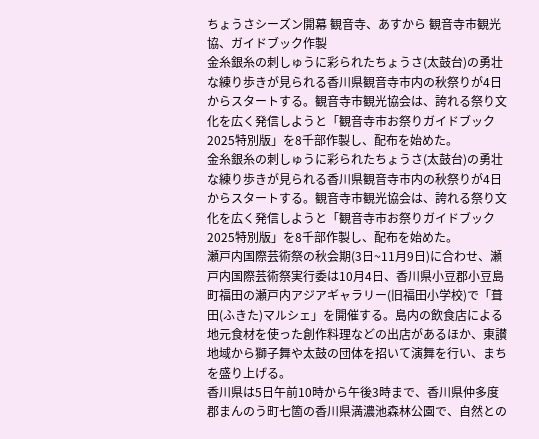ちょうさシーズン開幕 観音寺、あすから 観音寺市観光協、ガイドブック作製
金糸銀糸の刺しゅうに彩られたちょうさ(太鼓台)の勇壮な練り歩きが見られる香川県観音寺市内の秋祭りが4日からスタートする。観音寺市観光協会は、誇れる祭り文化を広く発信しようと「観音寺市お祭りガイドブック 2025特別版」を8千部作製し、配布を始めた。
金糸銀糸の刺しゅうに彩られたちょうさ(太鼓台)の勇壮な練り歩きが見られる香川県観音寺市内の秋祭りが4日からスタートする。観音寺市観光協会は、誇れる祭り文化を広く発信しようと「観音寺市お祭りガイドブック 2025特別版」を8千部作製し、配布を始めた。
瀬戸内国際芸術祭の秋会期(3日~11月9日)に合わせ、瀬戸内国際芸術祭実行委は10月4日、香川県小豆郡小豆島町福田の瀬戸内アジアギャラリー(旧福田小学校)で「葺田(ふきた)マルシェ」を開催する。島内の飲食店による地元食材を使った創作料理などの出店があるほか、東讃地域から獅子舞や太鼓の団体を招いて演舞を行い、まちを盛り上げる。
香川県は5日午前10時から午後3時まで、香川県仲多度郡まんのう町七箇の香川県満濃池森林公園で、自然との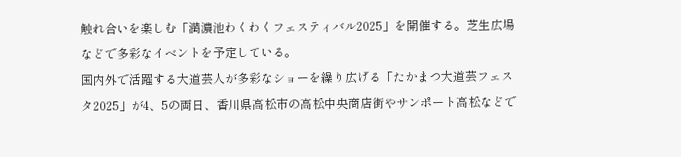触れ合いを楽しむ「満濃池わくわくフェスティバル2025」を開催する。芝生広場などで多彩なイベントを予定している。
国内外で活躍する大道芸人が多彩なショーを繰り広げる「たかまつ大道芸フェスタ2025」が4、5の両日、香川県高松市の高松中央商店街やサンポート高松などで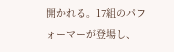開かれる。17組のパフォーマーが登場し、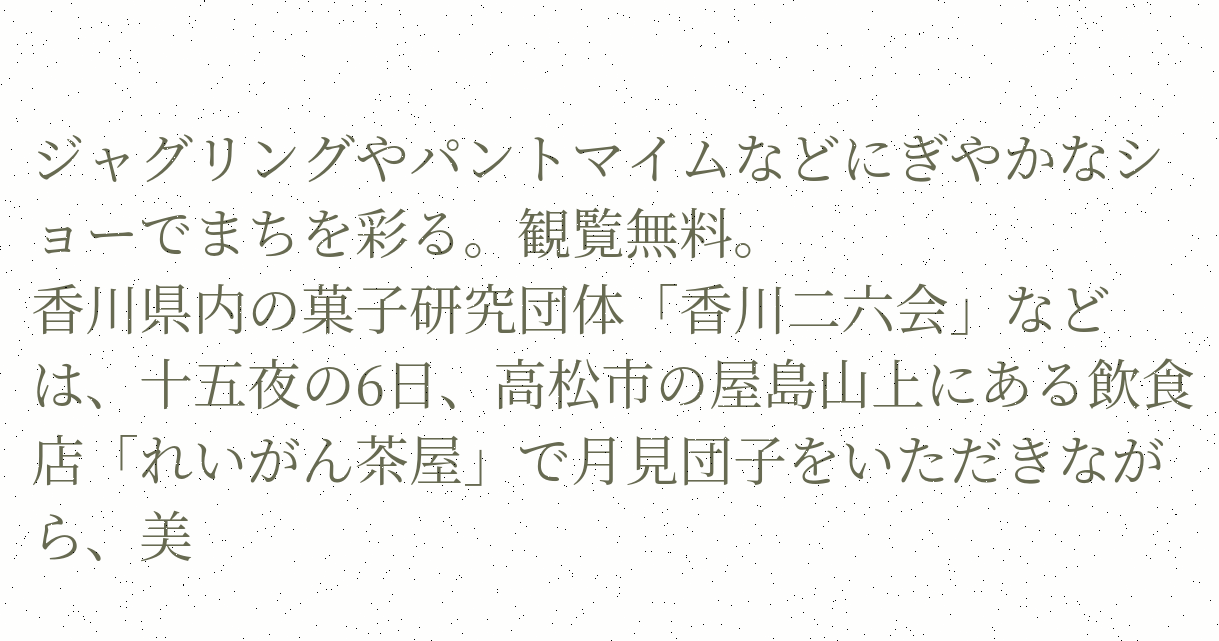ジャグリングやパントマイムなどにぎやかなショーでまちを彩る。観覧無料。
香川県内の菓子研究団体「香川二六会」などは、十五夜の6日、高松市の屋島山上にある飲食店「れいがん茶屋」で月見団子をいただきながら、美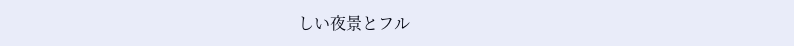しい夜景とフル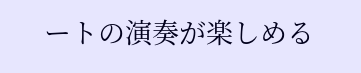ートの演奏が楽しめる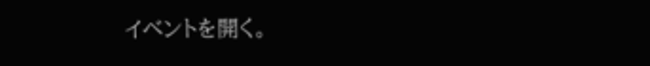イベントを開く。